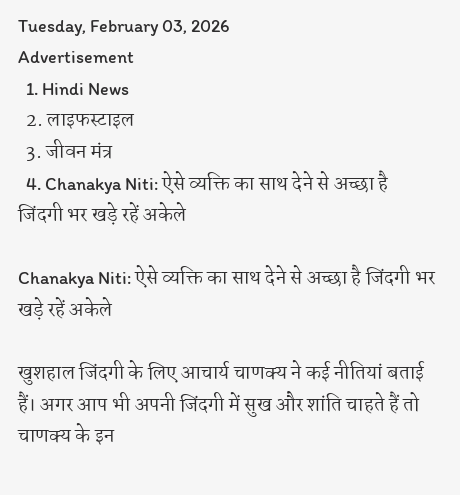Tuesday, February 03, 2026
Advertisement
  1. Hindi News
  2. लाइफस्टाइल
  3. जीवन मंत्र
  4. Chanakya Niti: ऐसे व्यक्ति का साथ देने से अच्छा है जिंदगी भर खड़े रहें अकेले

Chanakya Niti: ऐसे व्यक्ति का साथ देने से अच्छा है जिंदगी भर खड़े रहें अकेले

खुशहाल जिंदगी के लिए आचार्य चाणक्य ने कई नीतियां बताई हैं। अगर आप भी अपनी जिंदगी में सुख और शांति चाहते हैं तो चाणक्य के इन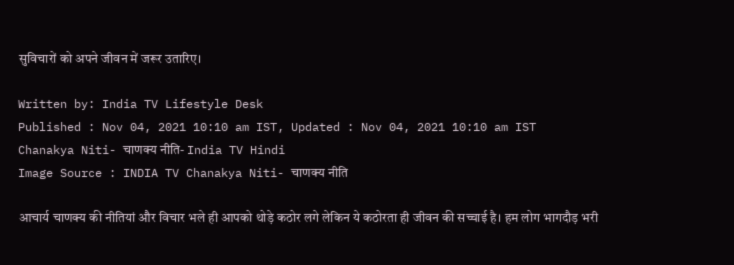सुविचारों को अपने जीवन में जरूर उतारिए।

Written by: India TV Lifestyle Desk
Published : Nov 04, 2021 10:10 am IST, Updated : Nov 04, 2021 10:10 am IST
Chanakya Niti- चाणक्य नीति- India TV Hindi
Image Source : INDIA TV Chanakya Niti- चाणक्य नीति

आचार्य चाणक्य की नीतियां और विचार भले ही आपको थोड़े कठोर लगे लेकिन ये कठोरता ही जीवन की सच्चाई है। हम लोग भागदौड़ भरी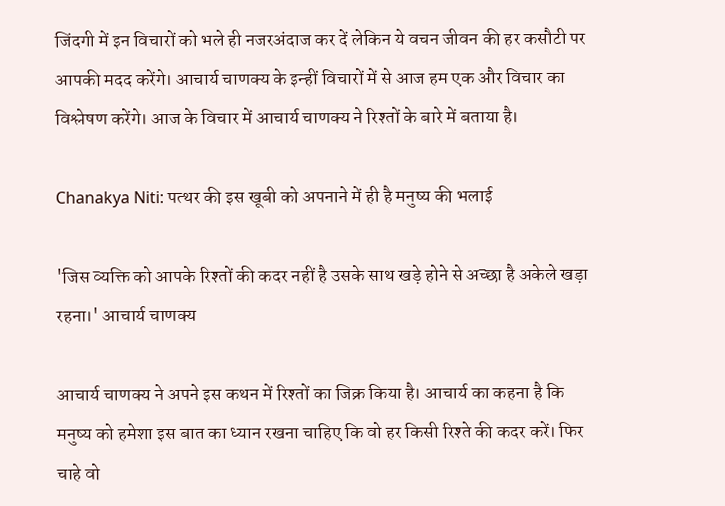जिंदगी में इन विचारों को भले ही नजरअंदाज कर दें लेकिन ये वचन जीवन की हर कसौटी पर आपकी मदद करेंगे। आचार्य चाणक्य के इन्हीं विचारों में से आज हम एक और विचार का विश्लेषण करेंगे। आज के विचार में आचार्य चाणक्य ने रिश्तों के बारे में बताया है।

Chanakya Niti: पत्थर की इस खूबी को अपनाने में ही है मनुष्य की भलाई

'जिस व्यक्ति को आपके रिश्तों की कदर नहीं है उसके साथ खड़े होने से अच्छा है अकेले खड़ा रहना।' आचार्य चाणक्य

आचार्य चाणक्य ने अपने इस कथन में रिश्तों का जिक्र किया है। आचार्य का कहना है कि मनुष्य को हमेशा इस बात का ध्यान रखना चाहिए कि वो हर किसी रिश्ते की कदर करें। फिर चाहे वो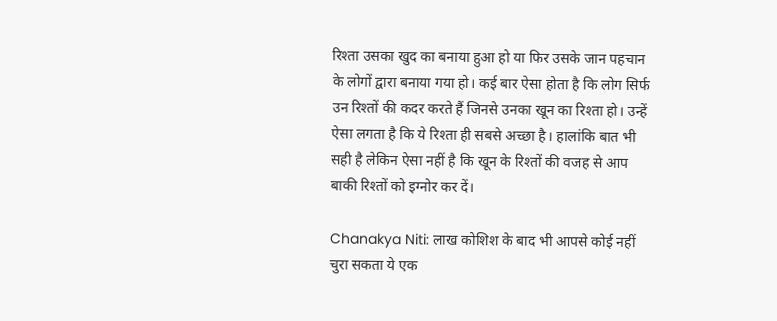रिश्ता उसका खुद का बनाया हुआ हो या फिर उसके जान पहचान के लोगों द्वारा बनाया गया हो। कई बार ऐसा होता है कि लोग सिर्फ उन रिश्तों की कदर करते हैं जिनसे उनका खून का रिश्ता हो। उन्हें ऐसा लगता है कि ये रिश्ता ही सबसे अच्छा है। हालांकि बात भी सही है लेकिन ऐसा नहीं है कि खून के रिश्तों की वजह से आप बाकी रिश्तों को इग्नोर कर दें।

Chanakya Niti: लाख कोशिश के बाद भी आपसे कोई नहीं चुरा सकता ये एक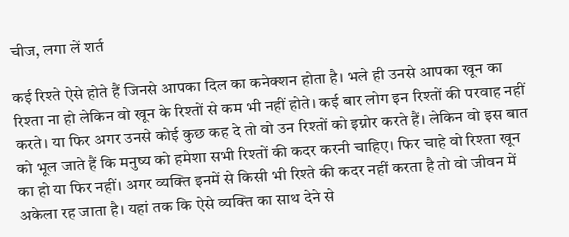चीज, लगा लें शर्त

कई रिश्ते ऐसे होते हैं जिनसे आपका दिल का कनेक्शन होता है। भले ही उनसे आपका खून का रिश्ता ना हो लेकिन वो खून के रिश्तों से कम भी नहीं होते। कई बार लोग इन रिश्तों की परवाह नहीं करते। या फिर अगर उनसे कोई कुछ कह दे तो वो उन रिश्तों को इग्नोर करते हैं। लेकिन वो इस बात को भूल जाते हैं कि मनुष्य को हमेशा सभी रिश्तों की कदर करनी चाहिए। फिर चाहे वो रिश्ता खून का हो या फिर नहीं। अगर व्यक्ति इनमें से किसी भी रिश्ते की कदर नहीं करता है तो वो जीवन में अकेला रह जाता है। यहां तक कि ऐसे व्यक्ति का साथ देने से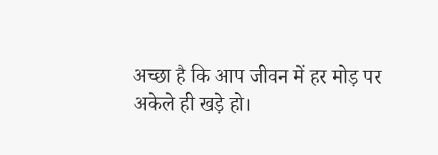अच्छा है कि आप जीवन में हर मोड़ पर अकेले ही खड़े हो।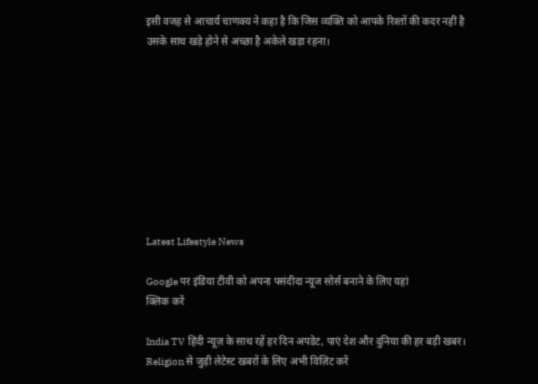इसी वजह से आचार्य चाणक्य ने कहा है कि जिस व्यक्ति को आपके रिश्तों की कदर नहीं है उसके साथ खड़े होने से अच्छा है अकेले खड़ा रहना।









Latest Lifestyle News

Google पर इंडिया टीवी को अपना पसंदीदा न्यूज सोर्स बनाने के लिए यहां
क्लिक करें

India TV हिंदी न्यूज़ के साथ रहें हर दिन अपडेट, पाएं देश और दुनिया की हर बड़ी खबर। Religion से जुड़ी लेटेस्ट खबरों के लिए अभी विज़िट करें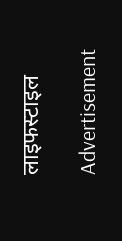लाइफस्टाइल

Advertisement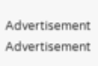Advertisement
Advertisement